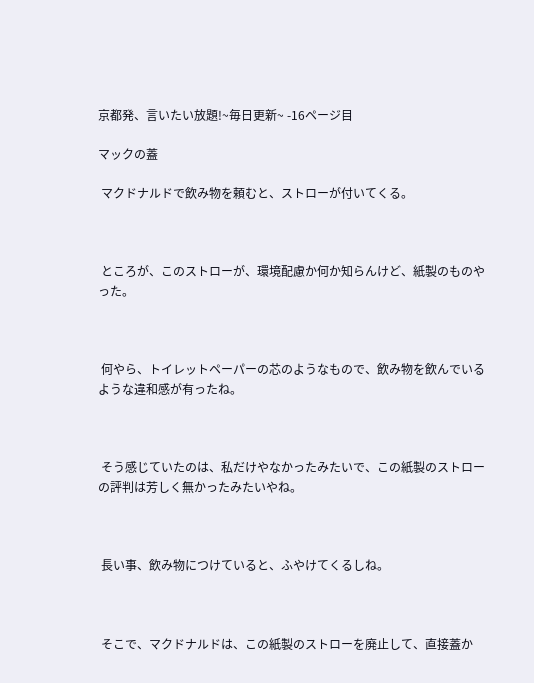京都発、言いたい放題!~毎日更新~ -16ページ目

マックの蓋

 マクドナルドで飲み物を頼むと、ストローが付いてくる。



 ところが、このストローが、環境配慮か何か知らんけど、紙製のものやった。



 何やら、トイレットペーパーの芯のようなもので、飲み物を飲んでいるような違和感が有ったね。



 そう感じていたのは、私だけやなかったみたいで、この紙製のストローの評判は芳しく無かったみたいやね。



 長い事、飲み物につけていると、ふやけてくるしね。



 そこで、マクドナルドは、この紙製のストローを廃止して、直接蓋か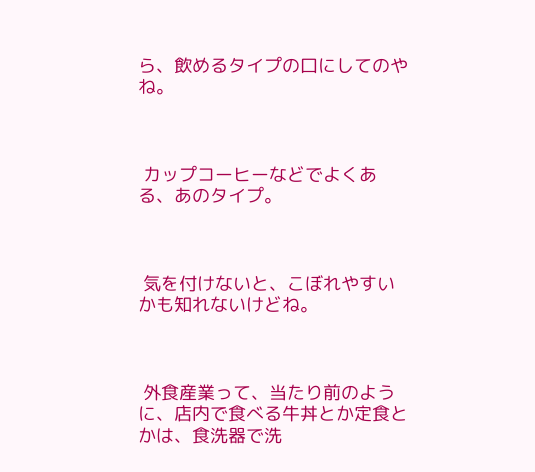ら、飲めるタイプの口にしてのやね。



 カップコーヒーなどでよくある、あのタイプ。



 気を付けないと、こぼれやすいかも知れないけどね。



 外食産業って、当たり前のように、店内で食べる牛丼とか定食とかは、食洗器で洗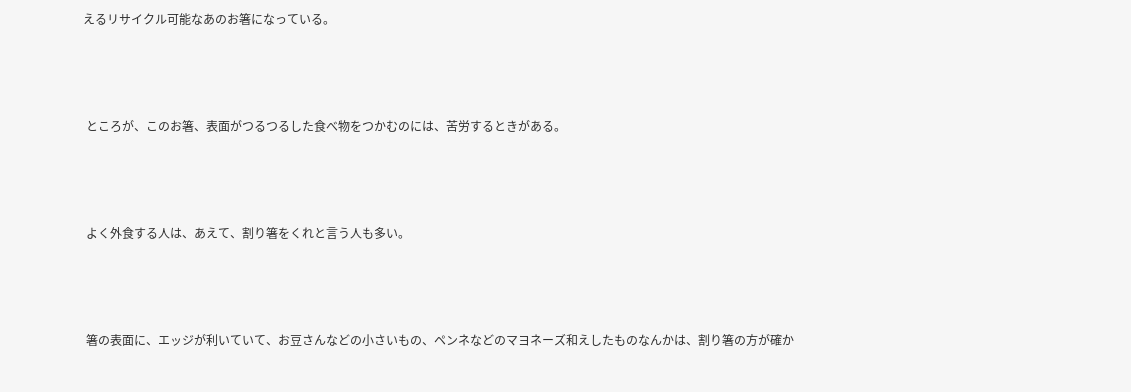えるリサイクル可能なあのお箸になっている。



 ところが、このお箸、表面がつるつるした食べ物をつかむのには、苦労するときがある。



 よく外食する人は、あえて、割り箸をくれと言う人も多い。



 箸の表面に、エッジが利いていて、お豆さんなどの小さいもの、ペンネなどのマヨネーズ和えしたものなんかは、割り箸の方が確か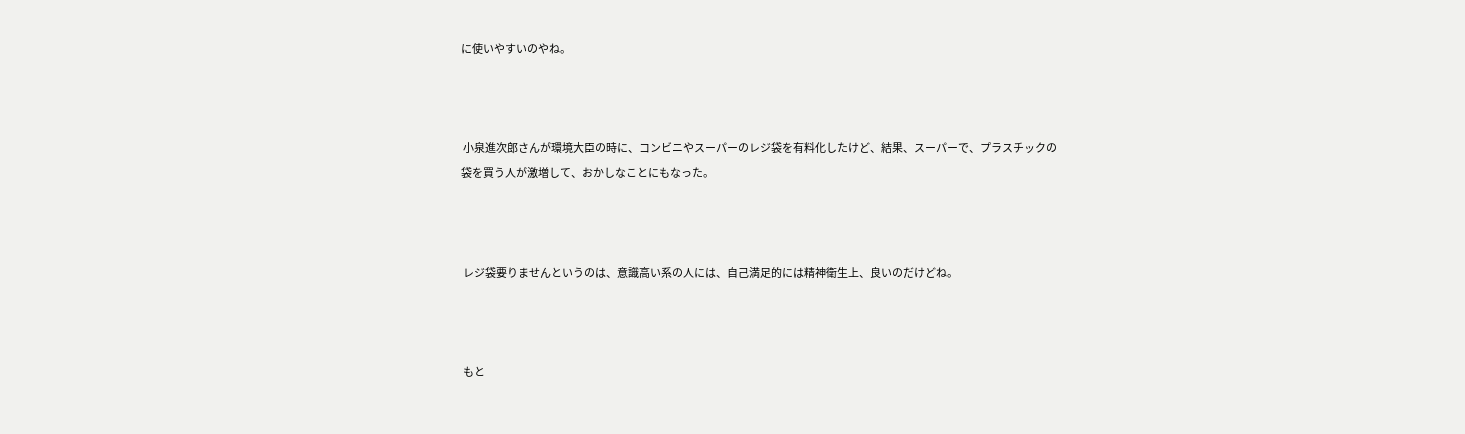に使いやすいのやね。



 小泉進次郎さんが環境大臣の時に、コンビニやスーパーのレジ袋を有料化したけど、結果、スーパーで、プラスチックの袋を買う人が激増して、おかしなことにもなった。



 レジ袋要りませんというのは、意識高い系の人には、自己満足的には精神衛生上、良いのだけどね。



 もと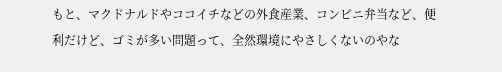もと、マクドナルドやココイチなどの外食産業、コンビニ弁当など、便利だけど、ゴミが多い問題って、全然環境にやさしくないのやな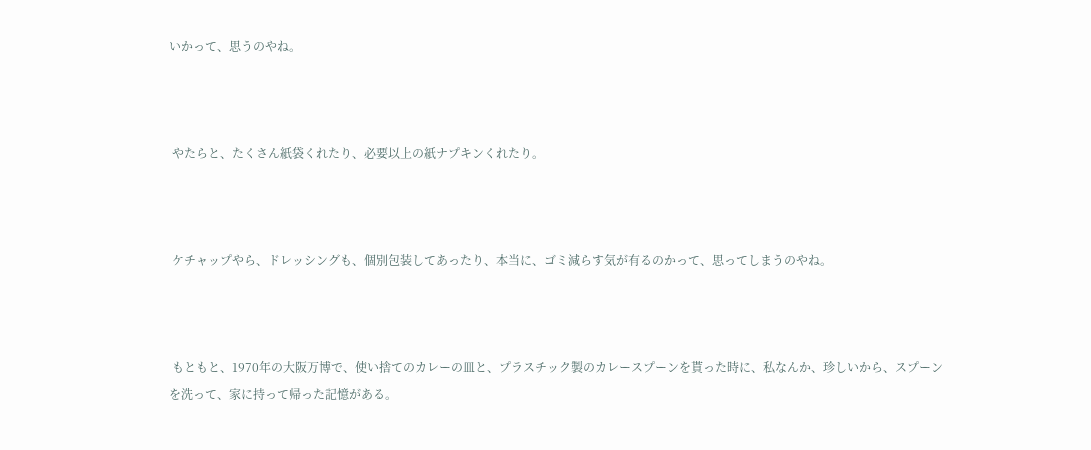いかって、思うのやね。



 やたらと、たくさん紙袋くれたり、必要以上の紙ナプキンくれたり。



 ケチャップやら、ドレッシングも、個別包装してあったり、本当に、ゴミ減らす気が有るのかって、思ってしまうのやね。



 もともと、1970年の大阪万博で、使い捨てのカレーの皿と、プラスチック製のカレースプーンを貰った時に、私なんか、珍しいから、スプーンを洗って、家に持って帰った記憶がある。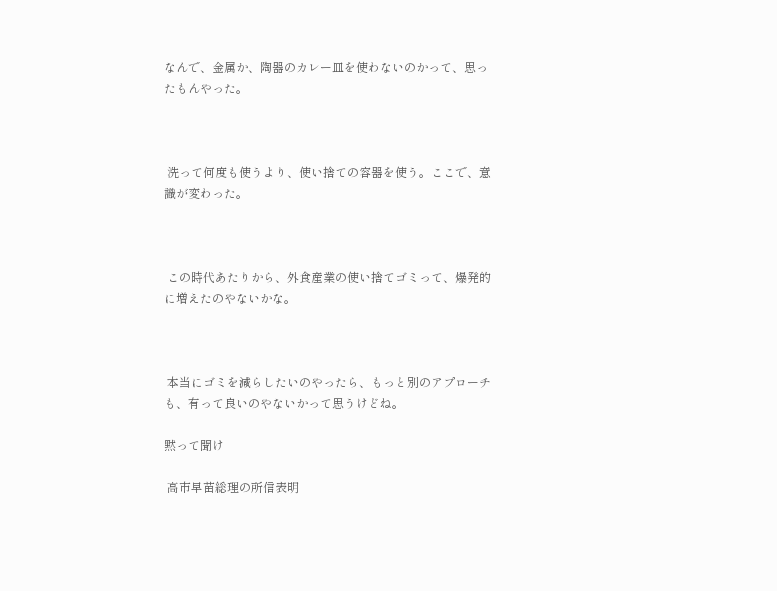なんで、金属か、陶器のカレー皿を使わないのかって、思ったもんやった。



 洗って何度も使うより、使い捨ての容器を使う。ここで、意識が変わった。



 この時代あたりから、外食産業の使い捨てゴミって、爆発的に増えたのやないかな。



 本当にゴミを減らしたいのやったら、もっと別のアプローチも、有って良いのやないかって思うけどね。

黙って聞け

 高市早苗総理の所信表明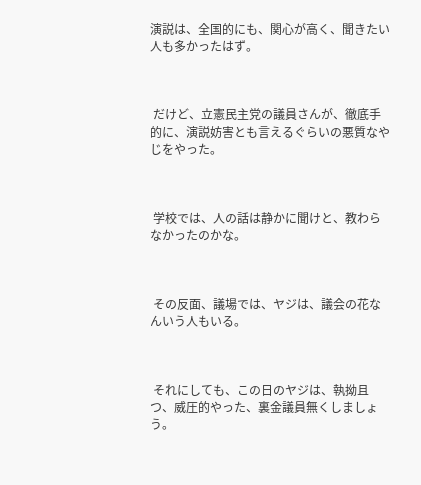演説は、全国的にも、関心が高く、聞きたい人も多かったはず。



 だけど、立憲民主党の議員さんが、徹底手的に、演説妨害とも言えるぐらいの悪質なやじをやった。



 学校では、人の話は静かに聞けと、教わらなかったのかな。



 その反面、議場では、ヤジは、議会の花なんいう人もいる。



 それにしても、この日のヤジは、執拗且つ、威圧的やった、裏金議員無くしましょう。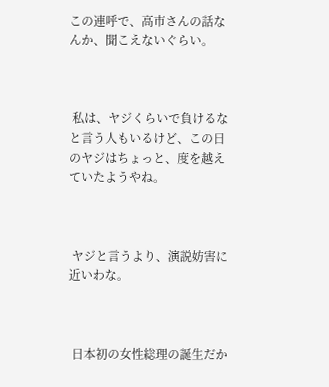この連呼で、高市さんの話なんか、聞こえないぐらい。



 私は、ヤジくらいで負けるなと言う人もいるけど、この日のヤジはちょっと、度を越えていたようやね。



 ヤジと言うより、演説妨害に近いわな。



 日本初の女性総理の誕生だか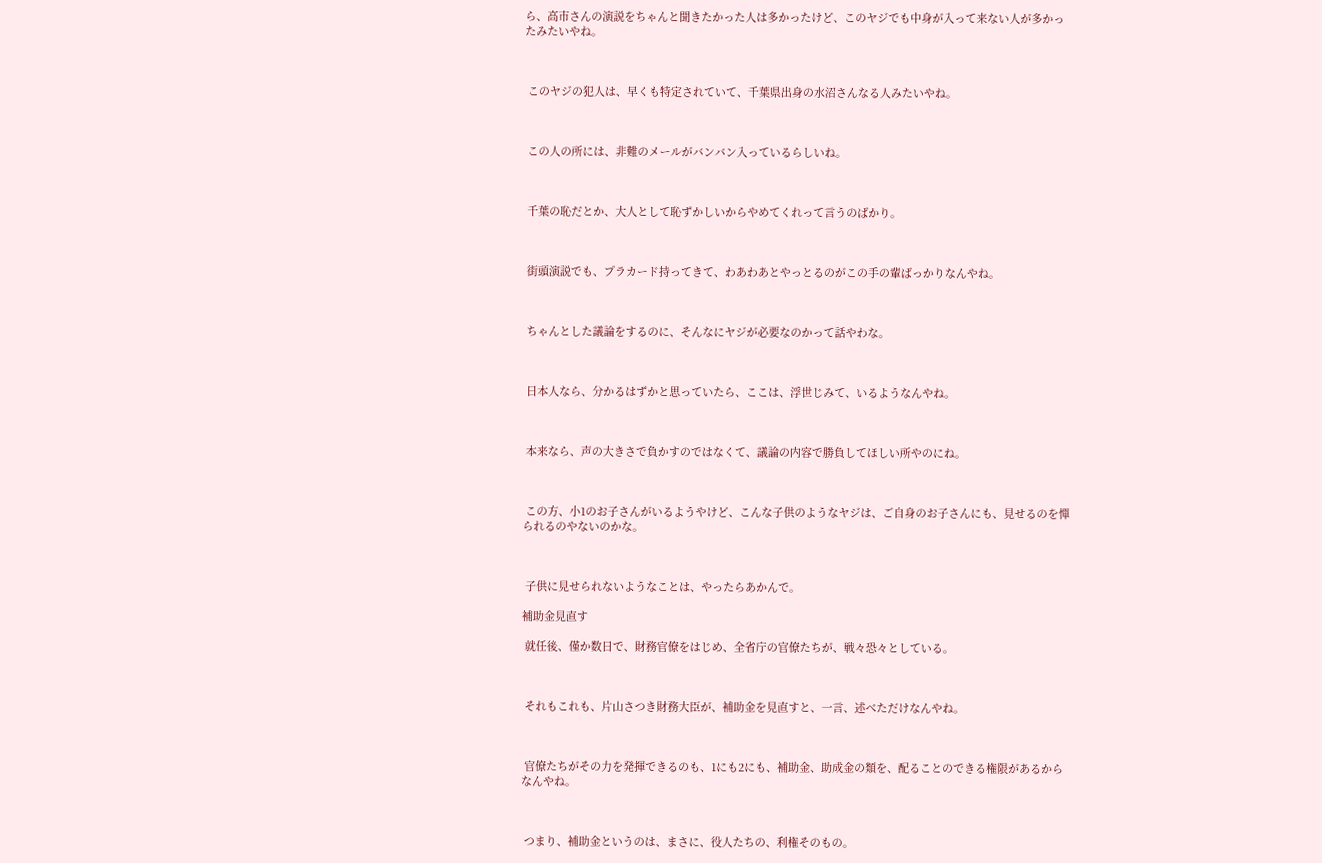ら、高市さんの演説をちゃんと聞きたかった人は多かったけど、このヤジでも中身が入って来ない人が多かったみたいやね。



 このヤジの犯人は、早くも特定されていて、千葉県出身の水沼さんなる人みたいやね。



 この人の所には、非難のメールがバンバン入っているらしいね。



 千葉の恥だとか、大人として恥ずかしいからやめてくれって言うのばかり。



 街頭演説でも、プラカード持ってきて、わあわあとやっとるのがこの手の輩ばっかりなんやね。



 ちゃんとした議論をするのに、そんなにヤジが必要なのかって話やわな。



 日本人なら、分かるはずかと思っていたら、ここは、浮世じみて、いるようなんやね。



 本来なら、声の大きさで負かすのではなくて、議論の内容で勝負してほしい所やのにね。



 この方、小1のお子さんがいるようやけど、こんな子供のようなヤジは、ご自身のお子さんにも、見せるのを憚られるのやないのかな。



 子供に見せられないようなことは、やったらあかんで。

補助金見直す

 就任後、僅か数日で、財務官僚をはじめ、全省庁の官僚たちが、戦々恐々としている。



 それもこれも、片山さつき財務大臣が、補助金を見直すと、一言、述べただけなんやね。



 官僚たちがその力を発揮できるのも、1にも2にも、補助金、助成金の類を、配ることのできる権限があるからなんやね。



 つまり、補助金というのは、まさに、役人たちの、利権そのもの。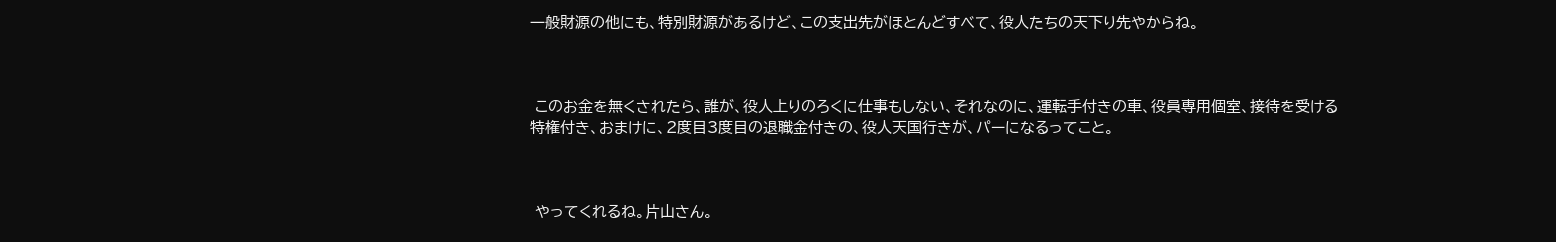一般財源の他にも、特別財源があるけど、この支出先がほとんどすべて、役人たちの天下り先やからね。



 このお金を無くされたら、誰が、役人上りのろくに仕事もしない、それなのに、運転手付きの車、役員専用個室、接待を受ける特権付き、おまけに、2度目3度目の退職金付きの、役人天国行きが、パーになるってこと。



 やってくれるね。片山さん。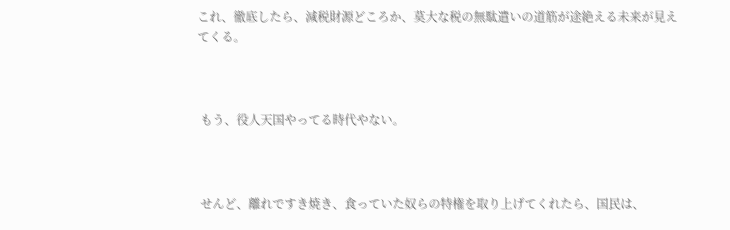これ、徹底したら、減税財源どころか、莫大な税の無駄遣いの道筋が途絶える未来が見えてくる。



 もう、役人天国やってる時代やない。



 せんど、離れですき焼き、食っていた奴らの特権を取り上げてくれたら、国民は、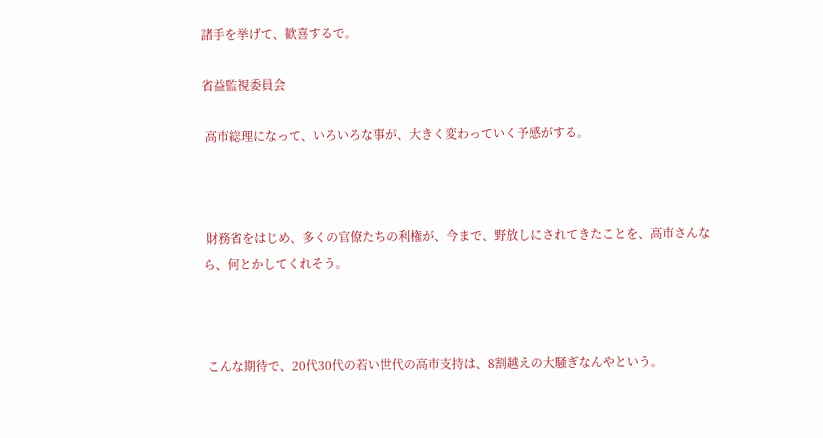諸手を挙げて、歓喜するで。

省益監視委員会

 高市総理になって、いろいろな事が、大きく変わっていく予感がする。



 財務省をはじめ、多くの官僚たちの利権が、今まで、野放しにされてきたことを、高市さんなら、何とかしてくれそう。



 こんな期待で、20代30代の若い世代の高市支持は、8割越えの大騒ぎなんやという。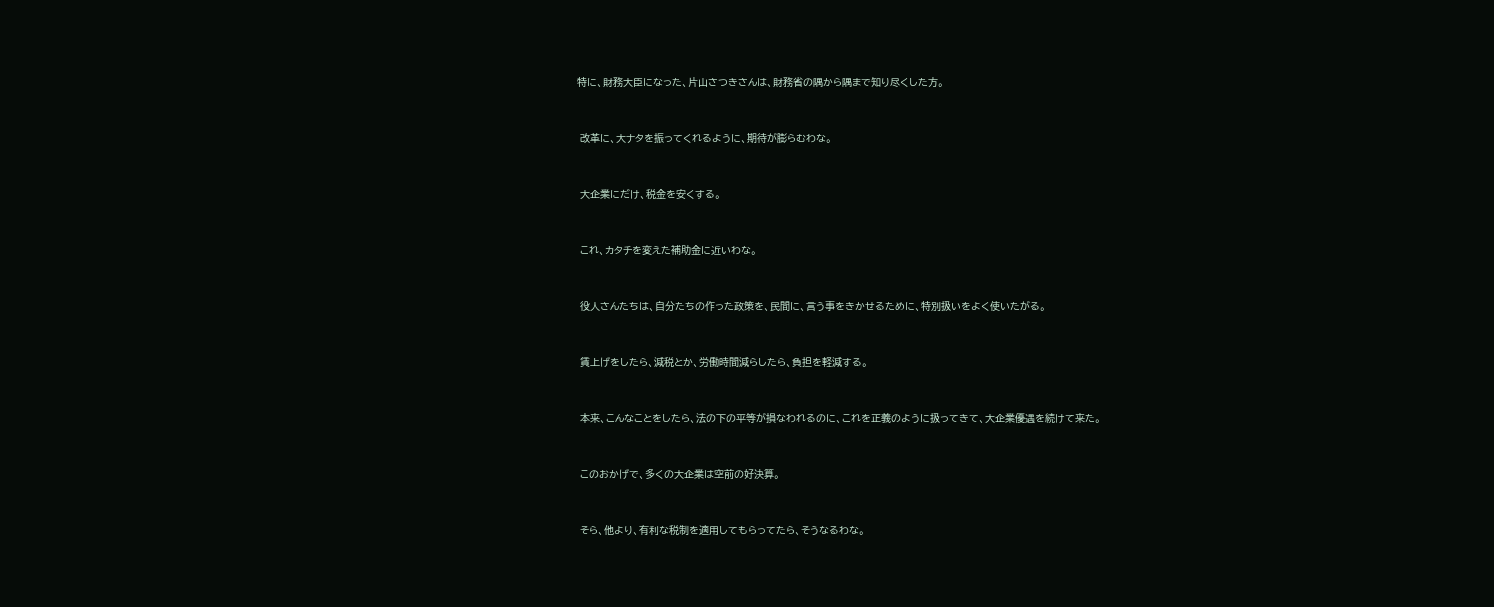特に、財務大臣になった、片山さつきさんは、財務省の隅から隅まで知り尽くした方。



 改革に、大ナタを振ってくれるように、期待が膨らむわな。



 大企業にだけ、税金を安くする。



 これ、カタチを変えた補助金に近いわな。



 役人さんたちは、自分たちの作った政策を、民間に、言う事をきかせるために、特別扱いをよく使いたがる。



 賃上げをしたら、減税とか、労働時間減らしたら、負担を軽減する。



 本来、こんなことをしたら、法の下の平等が損なわれるのに、これを正義のように扱ってきて、大企業優遇を続けて来た。



 このおかげで、多くの大企業は空前の好決算。



 そら、他より、有利な税制を適用してもらってたら、そうなるわな。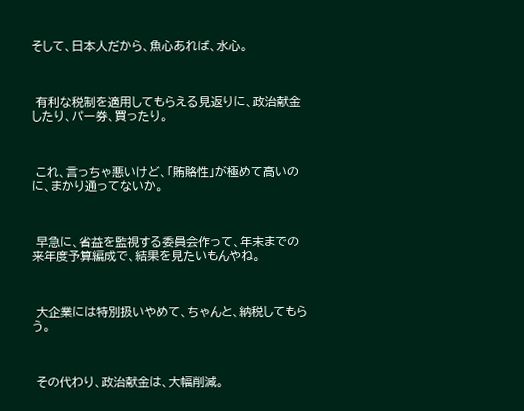そして、日本人だから、魚心あれば、水心。



 有利な税制を適用してもらえる見返りに、政治献金したり、パー券、買ったり。



 これ、言っちゃ悪いけど、「賄賂性」が極めて高いのに、まかり通ってないか。



 早急に、省益を監視する委員会作って、年末までの来年度予算編成で、結果を見たいもんやね。



 大企業には特別扱いやめて、ちゃんと、納税してもらう。



 その代わり、政治献金は、大幅削減。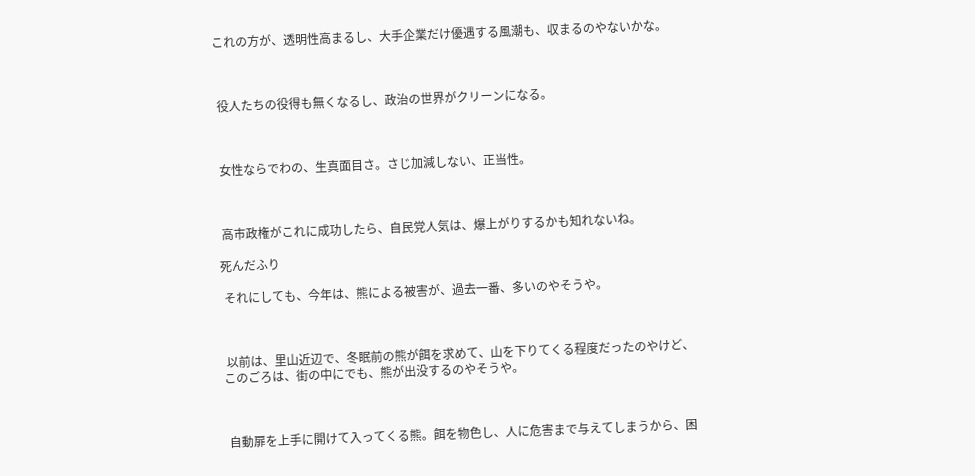これの方が、透明性高まるし、大手企業だけ優遇する風潮も、収まるのやないかな。



 役人たちの役得も無くなるし、政治の世界がクリーンになる。



 女性ならでわの、生真面目さ。さじ加減しない、正当性。



 高市政権がこれに成功したら、自民党人気は、爆上がりするかも知れないね。

死んだふり

 それにしても、今年は、熊による被害が、過去一番、多いのやそうや。



 以前は、里山近辺で、冬眠前の熊が餌を求めて、山を下りてくる程度だったのやけど、このごろは、街の中にでも、熊が出没するのやそうや。



 自動扉を上手に開けて入ってくる熊。餌を物色し、人に危害まで与えてしまうから、困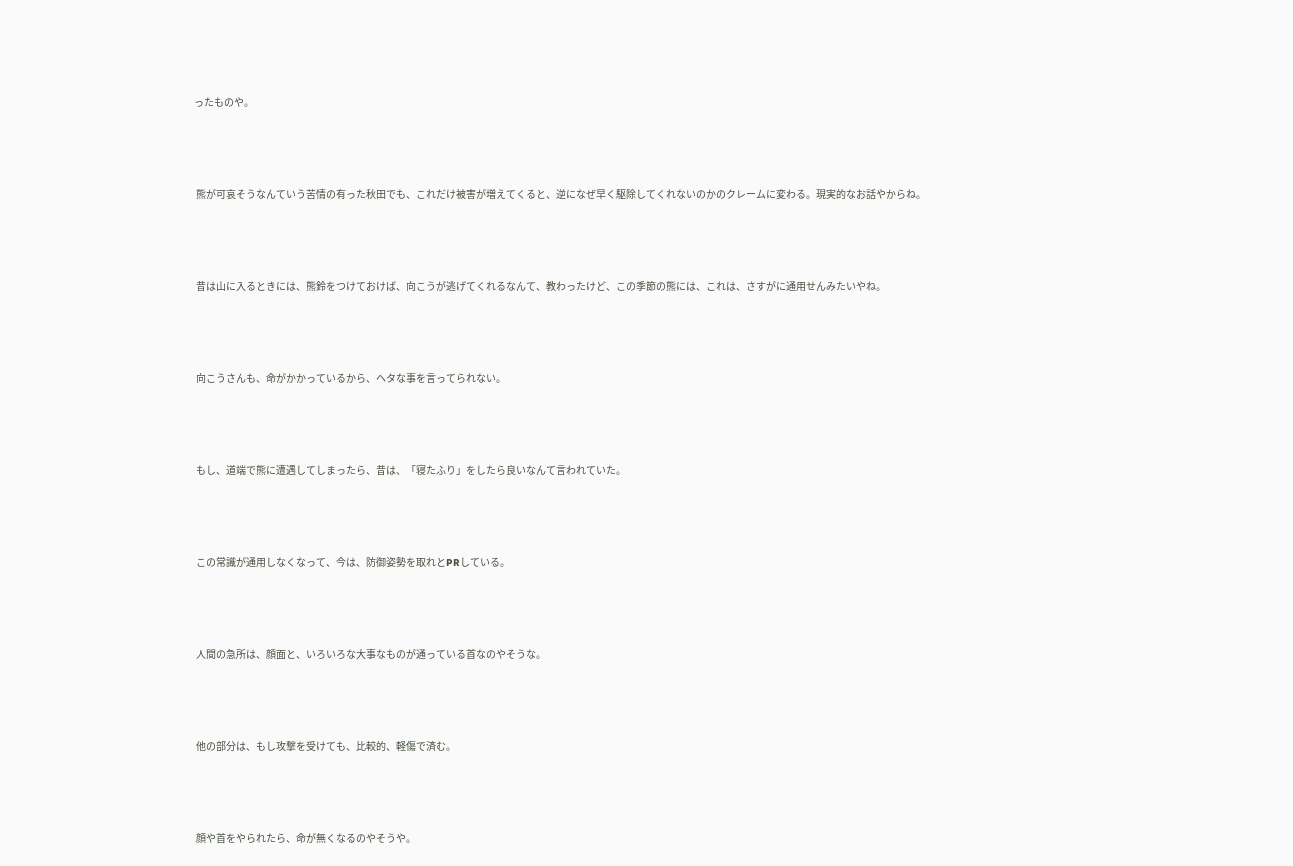ったものや。



 熊が可哀そうなんていう苦情の有った秋田でも、これだけ被害が増えてくると、逆になぜ早く駆除してくれないのかのクレームに変わる。現実的なお話やからね。



 昔は山に入るときには、熊鈴をつけておけば、向こうが逃げてくれるなんて、教わったけど、この季節の熊には、これは、さすがに通用せんみたいやね。



 向こうさんも、命がかかっているから、ヘタな事を言ってられない。



 もし、道端で熊に遭遇してしまったら、昔は、「寝たふり」をしたら良いなんて言われていた。



 この常識が通用しなくなって、今は、防御姿勢を取れとPRしている。



 人間の急所は、顔面と、いろいろな大事なものが通っている首なのやそうな。



 他の部分は、もし攻撃を受けても、比較的、軽傷で済む。



 顔や首をやられたら、命が無くなるのやそうや。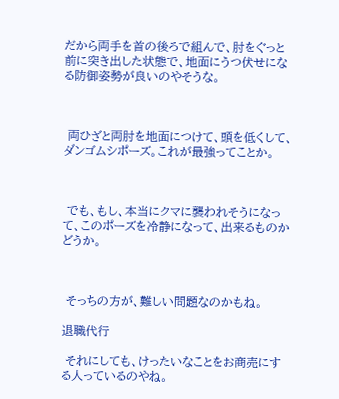だから両手を首の後ろで組んで、肘をぐっと前に突き出した状態で、地面にうつ伏せになる防御姿勢が良いのやそうな。



 両ひざと両肘を地面につけて、頭を低くして、ダンゴムシポーズ。これが最強ってことか。



 でも、もし、本当にクマに襲われそうになって、このポーズを冷静になって、出来るものかどうか。



 そっちの方が、難しい問題なのかもね。

退職代行

 それにしても、けったいなことをお商売にする人っているのやね。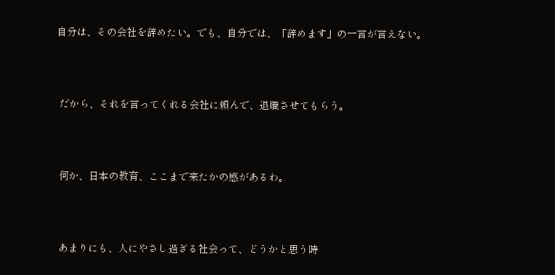自分は、その会社を辞めたい。でも、自分では、「辞めます」の一言が言えない。



 だから、それを言ってくれる会社に頼んで、退職させてもらう。



 何か、日本の教育、ここまで来たかの感があるわ。



 あまりにも、人にやさし過ぎる社会って、どうかと思う時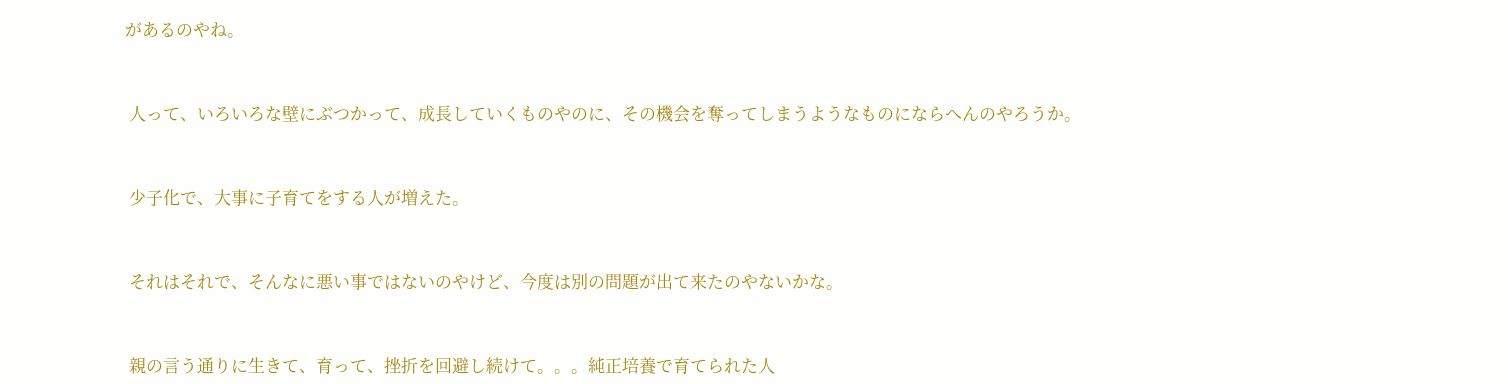があるのやね。



 人って、いろいろな壁にぶつかって、成長していくものやのに、その機会を奪ってしまうようなものにならへんのやろうか。



 少子化で、大事に子育てをする人が増えた。



 それはそれで、そんなに悪い事ではないのやけど、今度は別の問題が出て来たのやないかな。



 親の言う通りに生きて、育って、挫折を回避し続けて。。。純正培養で育てられた人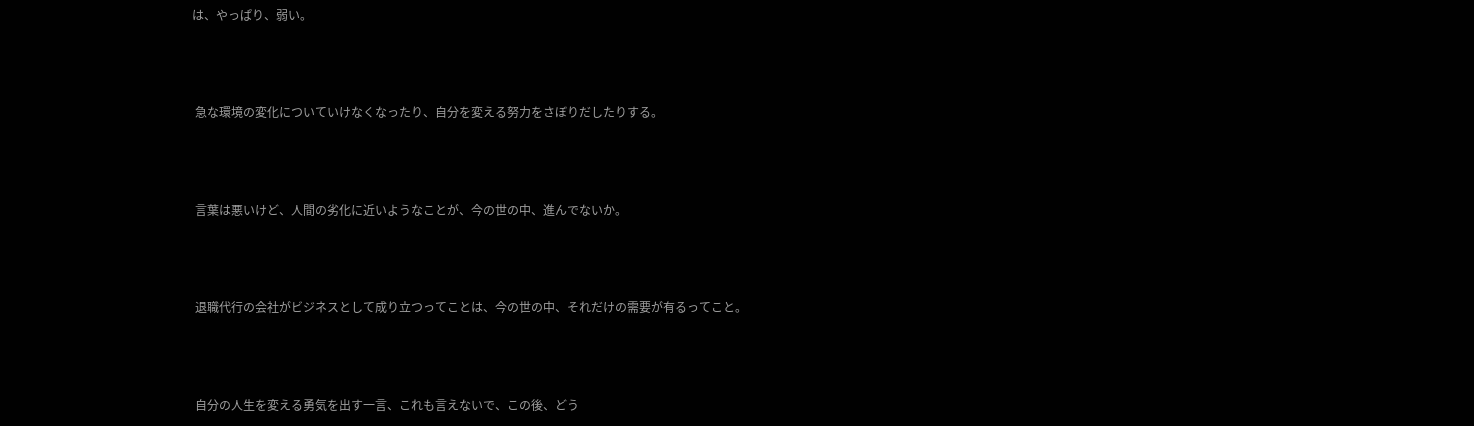は、やっぱり、弱い。



 急な環境の変化についていけなくなったり、自分を変える努力をさぼりだしたりする。



 言葉は悪いけど、人間の劣化に近いようなことが、今の世の中、進んでないか。



 退職代行の会社がビジネスとして成り立つってことは、今の世の中、それだけの需要が有るってこと。



 自分の人生を変える勇気を出す一言、これも言えないで、この後、どう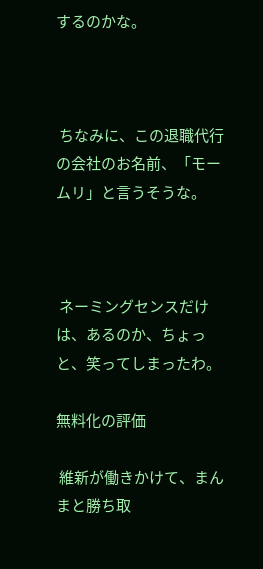するのかな。



 ちなみに、この退職代行の会社のお名前、「モームリ」と言うそうな。



 ネーミングセンスだけは、あるのか、ちょっと、笑ってしまったわ。

無料化の評価

 維新が働きかけて、まんまと勝ち取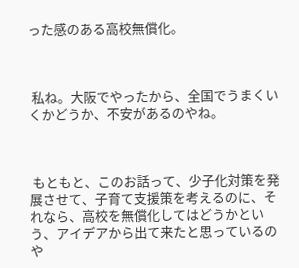った感のある高校無償化。



 私ね。大阪でやったから、全国でうまくいくかどうか、不安があるのやね。



 もともと、このお話って、少子化対策を発展させて、子育て支援策を考えるのに、それなら、高校を無償化してはどうかという、アイデアから出て来たと思っているのや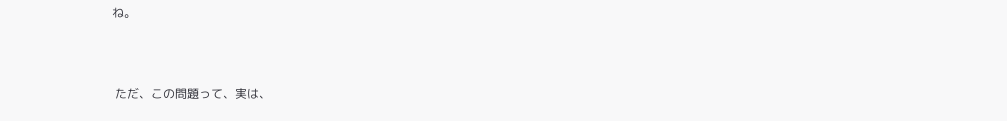ね。



 ただ、この問題って、実は、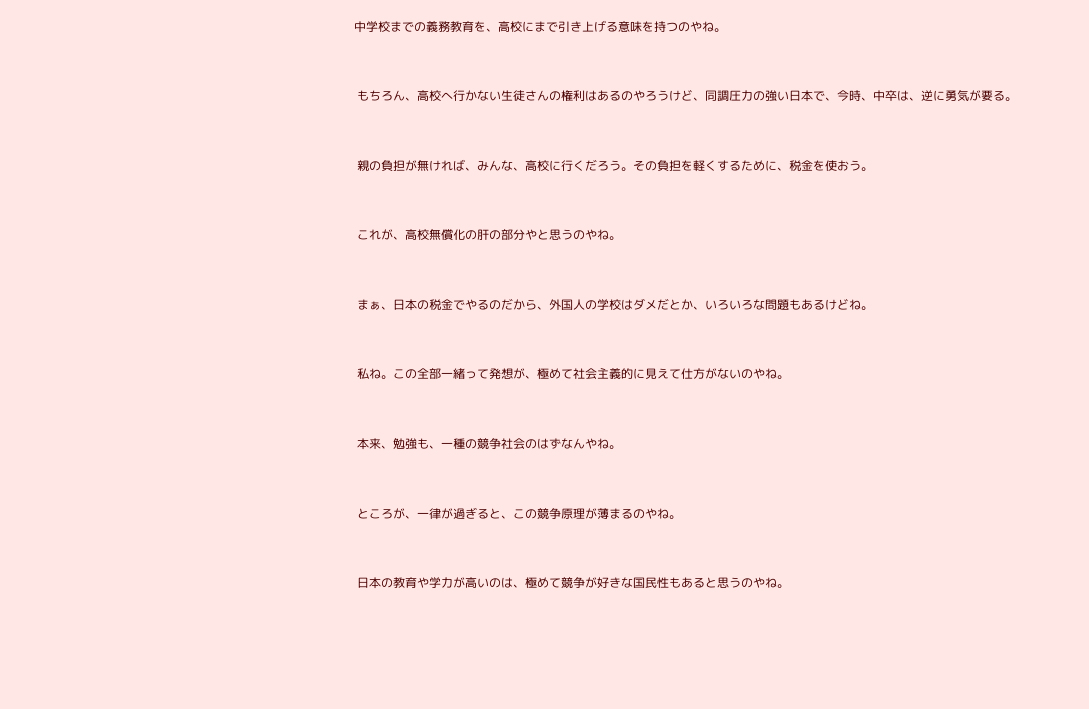中学校までの義務教育を、高校にまで引き上げる意味を持つのやね。



 もちろん、高校へ行かない生徒さんの権利はあるのやろうけど、同調圧力の強い日本で、今時、中卒は、逆に勇気が要る。



 親の負担が無ければ、みんな、高校に行くだろう。その負担を軽くするために、税金を使おう。



 これが、高校無償化の肝の部分やと思うのやね。



 まぁ、日本の税金でやるのだから、外国人の学校はダメだとか、いろいろな問題もあるけどね。



 私ね。この全部一緒って発想が、極めて社会主義的に見えて仕方がないのやね。



 本来、勉強も、一種の競争社会のはずなんやね。



 ところが、一律が過ぎると、この競争原理が薄まるのやね。



 日本の教育や学力が高いのは、極めて競争が好きな国民性もあると思うのやね。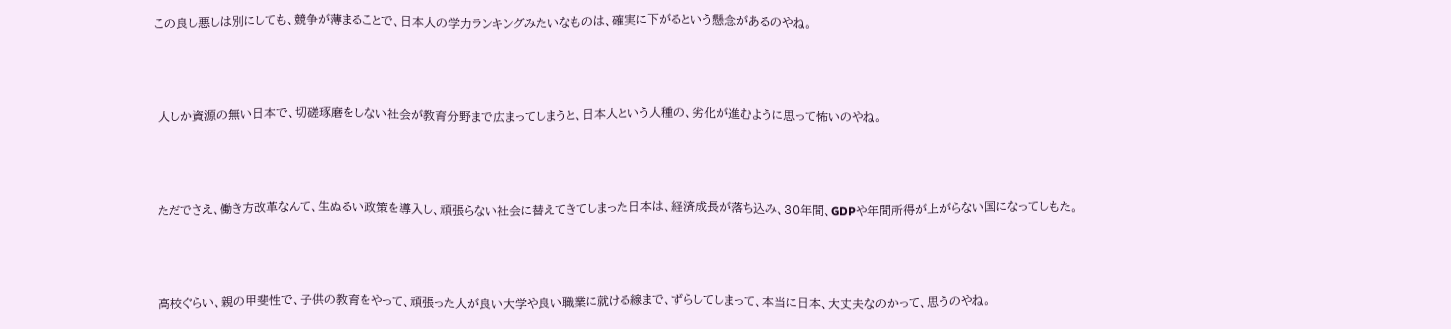この良し悪しは別にしても、競争が薄まることで、日本人の学力ランキングみたいなものは、確実に下がるという懸念があるのやね。



 人しか資源の無い日本で、切磋琢磨をしない社会が教育分野まで広まってしまうと、日本人という人種の、劣化が進むように思って怖いのやね。



 ただでさえ、働き方改革なんて、生ぬるい政策を導入し、頑張らない社会に替えてきてしまった日本は、経済成長が落ち込み、30年間、GDPや年間所得が上がらない国になってしもた。



 高校ぐらい、親の甲斐性で、子供の教育をやって、頑張った人が良い大学や良い職業に就ける線まで、ずらしてしまって、本当に日本、大丈夫なのかって、思うのやね。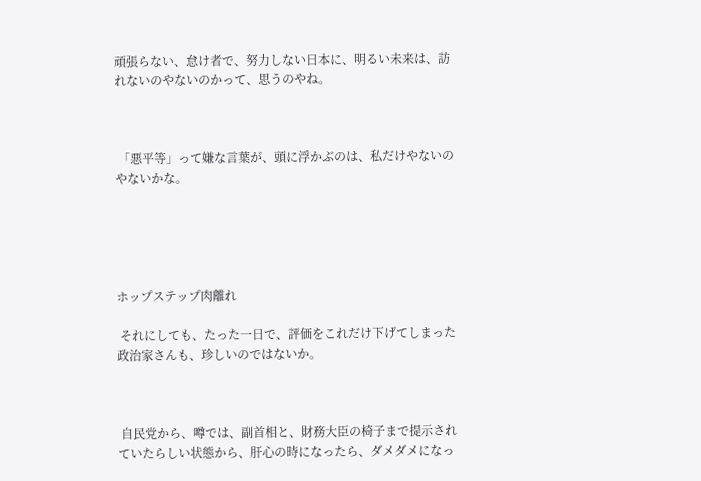頑張らない、怠け者で、努力しない日本に、明るい未来は、訪れないのやないのかって、思うのやね。



 「悪平等」って嫌な言葉が、頭に浮かぶのは、私だけやないのやないかな。





ホップステップ肉離れ

 それにしても、たった一日で、評価をこれだけ下げてしまった政治家さんも、珍しいのではないか。



 自民党から、噂では、副首相と、財務大臣の椅子まで提示されていたらしい状態から、肝心の時になったら、ダメダメになっ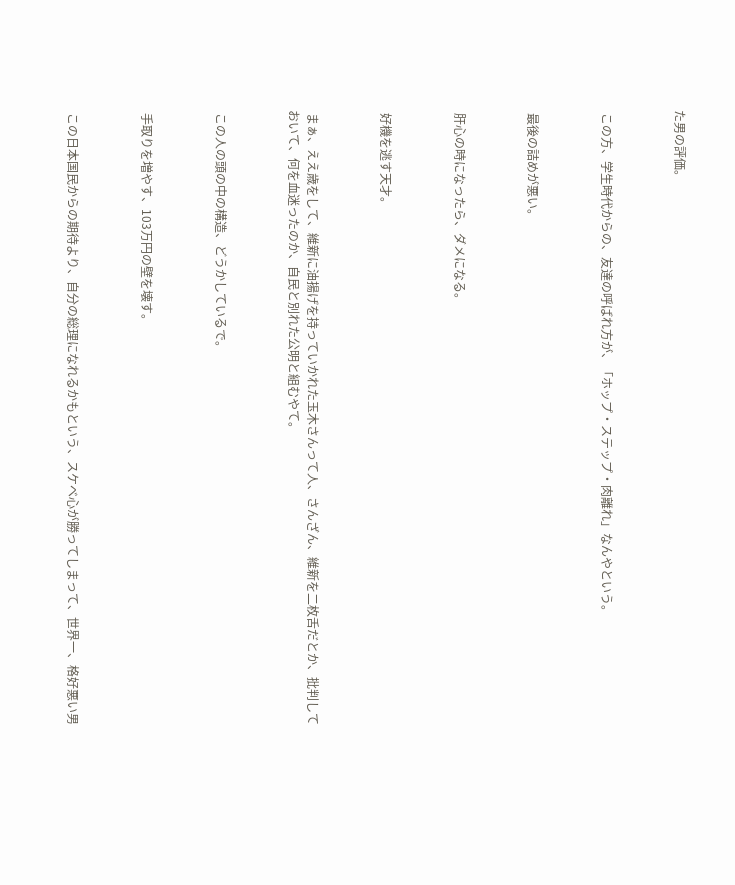た男の評価。



 この方、学生時代からの、友達の呼ばれ方が、「ホップ・ステップ・肉離れ」なんやという。



 最後の詰めが悪い。



 肝心の時になったら、ダメになる。



 好機を逃す天才。



 まぁ、ええ歳をして、維新に油揚げを持っていかれた玉木さんって人、さんざん、維新を二枚舌だとか、批判しておいて、何を血迷ったのか、自民と別れた公明と組むやて。



 この人の頭の中の構造、どうかしているで。



 手取りを増やす、103万円の壁を壊す。



 この日本国民からの期待より、自分の総理になれるかもという、スケベ心が勝ってしまって、世界一、格好悪い男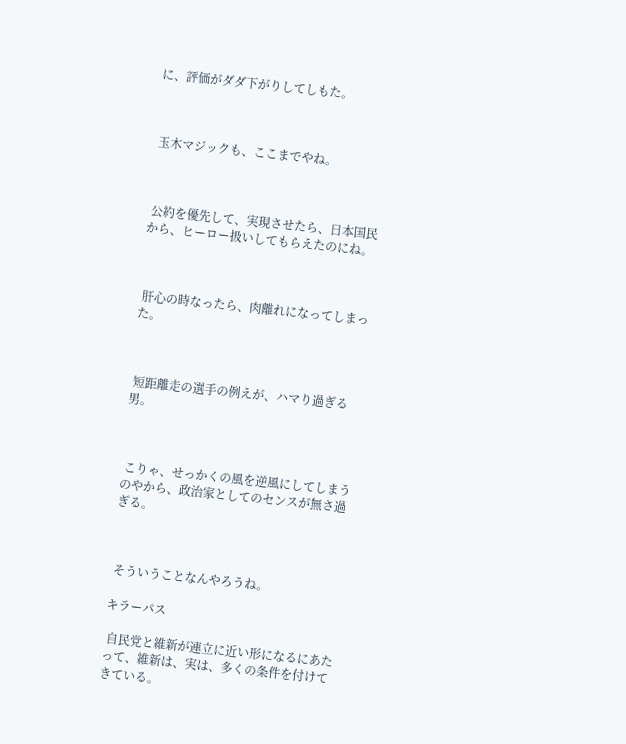に、評価がダダ下がりしてしもた。



 玉木マジックも、ここまでやね。



 公約を優先して、実現させたら、日本国民から、ヒーロー扱いしてもらえたのにね。



 肝心の時なったら、肉離れになってしまった。



 短距離走の選手の例えが、ハマり過ぎる男。



 こりゃ、せっかくの風を逆風にしてしまうのやから、政治家としてのセンスが無さ過ぎる。



 そういうことなんやろうね。

キラーパス

 自民党と維新が連立に近い形になるにあたって、維新は、実は、多くの条件を付けてきている。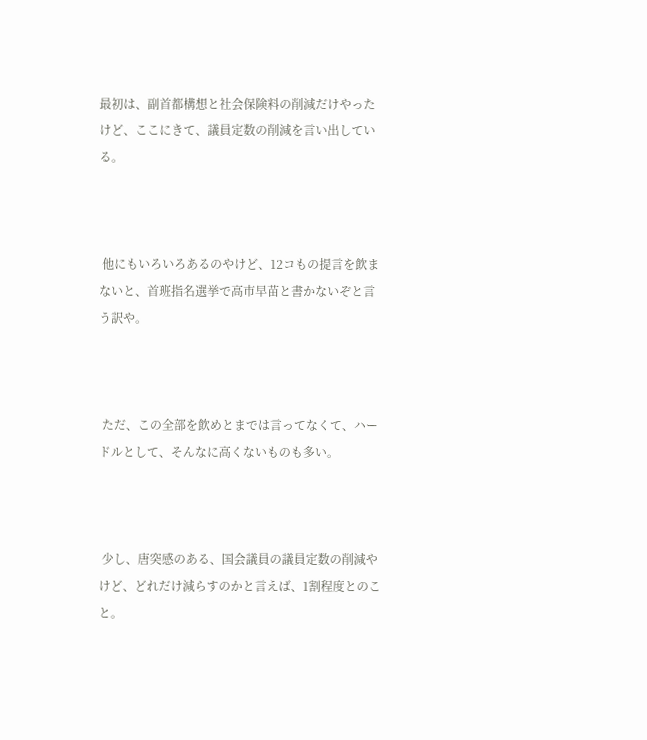最初は、副首都構想と社会保険料の削減だけやったけど、ここにきて、議員定数の削減を言い出している。



 他にもいろいろあるのやけど、12コもの提言を飲まないと、首班指名選挙で高市早苗と書かないぞと言う訳や。



 ただ、この全部を飲めとまでは言ってなくて、ハードルとして、そんなに高くないものも多い。



 少し、唐突感のある、国会議員の議員定数の削減やけど、どれだけ減らすのかと言えば、1割程度とのこと。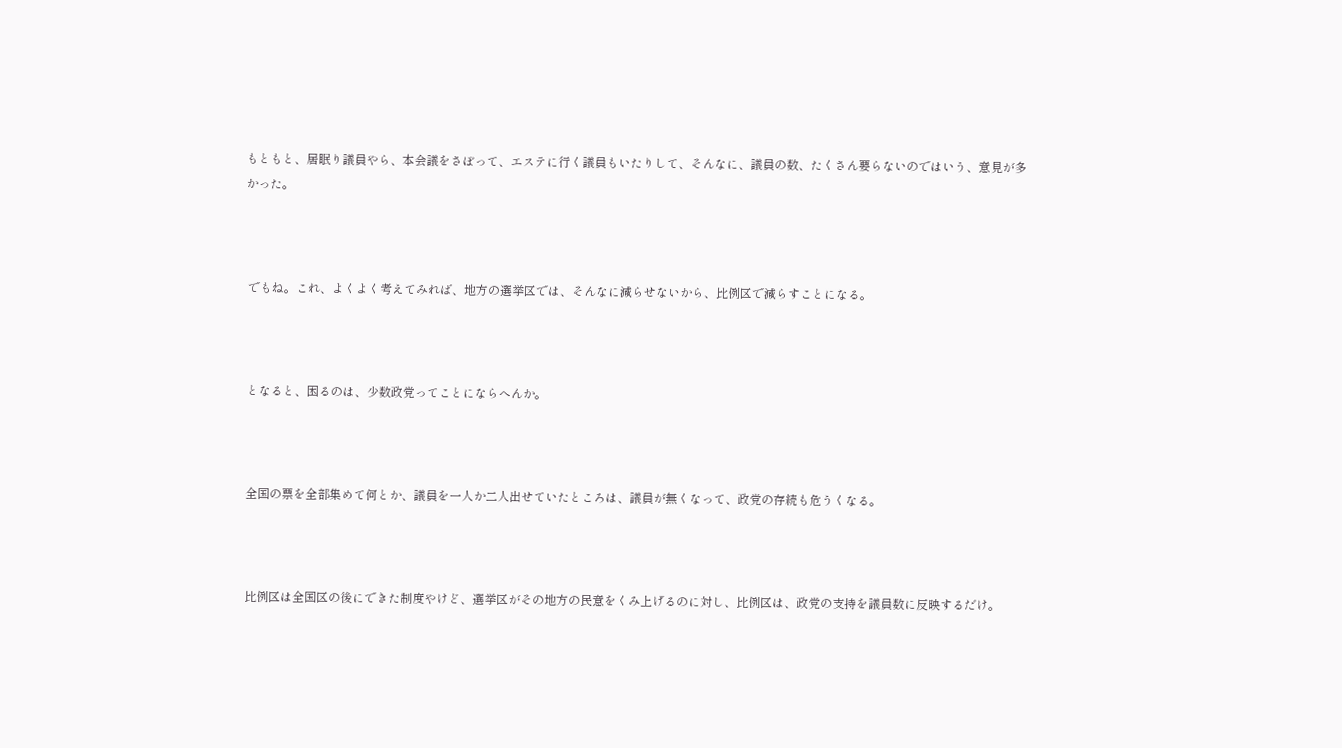もともと、居眠り議員やら、本会議をさぼって、エステに行く議員もいたりして、そんなに、議員の数、たくさん要らないのではいう、意見が多かった。



 でもね。これ、よくよく考えてみれば、地方の選挙区では、そんなに減らせないから、比例区で減らすことになる。



 となると、困るのは、少数政党ってことにならへんか。



 全国の票を全部集めて何とか、議員を一人か二人出せていたところは、議員が無くなって、政党の存続も危うくなる。



 比例区は全国区の後にできた制度やけど、選挙区がその地方の民意をくみ上げるのに対し、比例区は、政党の支持を議員数に反映するだけ。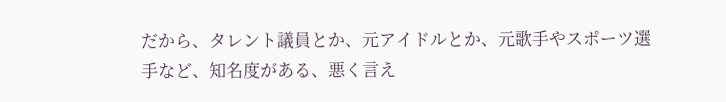だから、タレント議員とか、元アイドルとか、元歌手やスポーツ選手など、知名度がある、悪く言え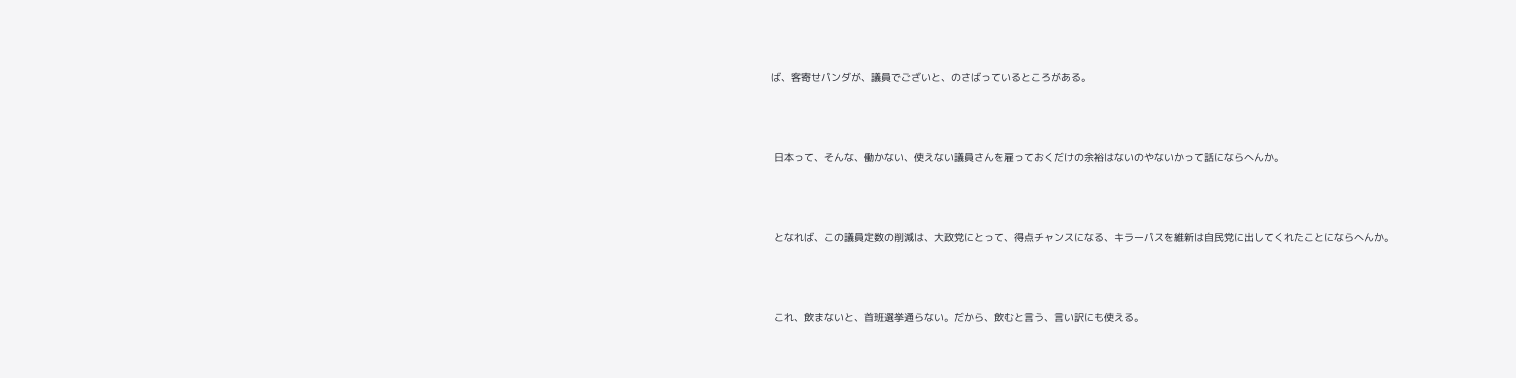ば、客寄せパンダが、議員でございと、のさばっているところがある。



 日本って、そんな、働かない、使えない議員さんを雇っておくだけの余裕はないのやないかって話にならへんか。



 となれば、この議員定数の削減は、大政党にとって、得点チャンスになる、キラーパスを維新は自民党に出してくれたことにならへんか。



 これ、飲まないと、首班選挙通らない。だから、飲むと言う、言い訳にも使える。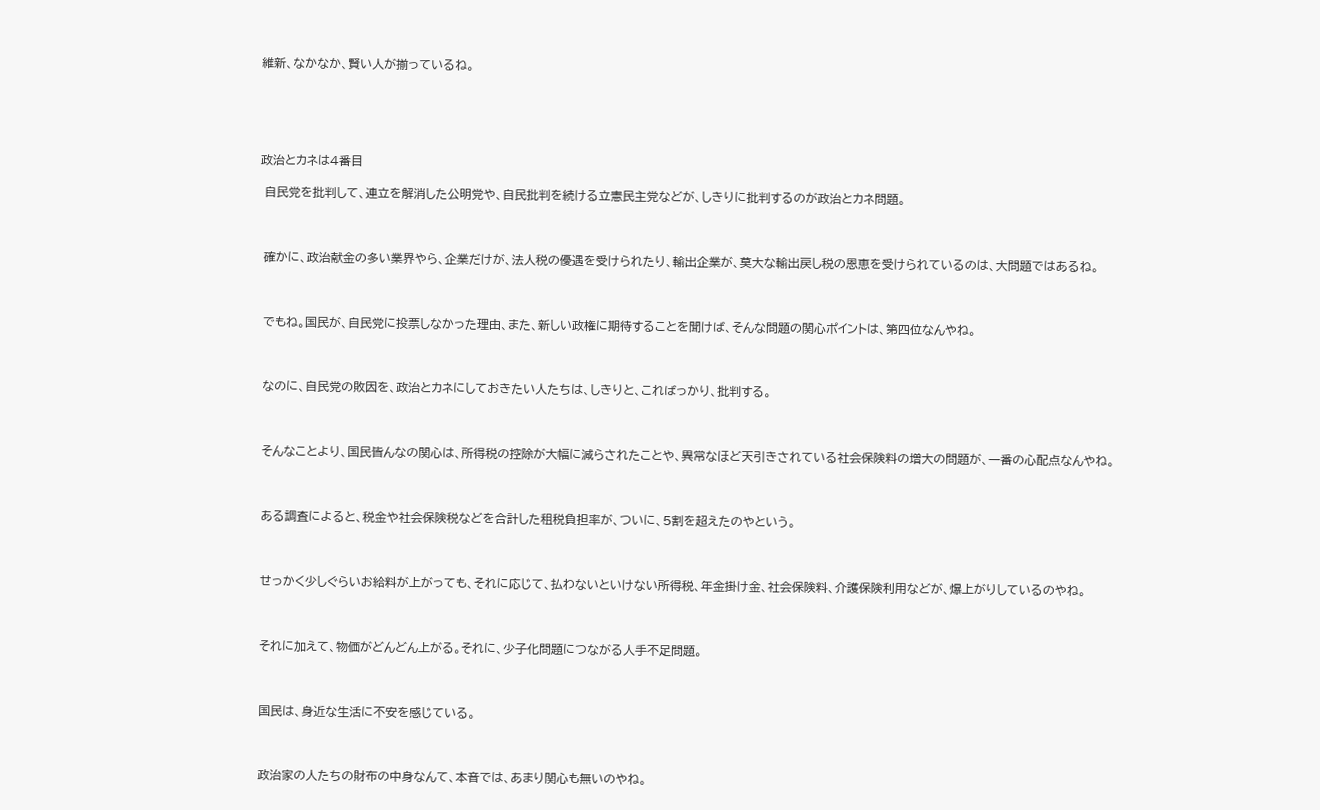維新、なかなか、賢い人が揃っているね。





政治とカネは4番目

 自民党を批判して、連立を解消した公明党や、自民批判を続ける立憲民主党などが、しきりに批判するのが政治とカネ問題。



 確かに、政治献金の多い業界やら、企業だけが、法人税の優遇を受けられたり、輸出企業が、莫大な輸出戻し税の恩恵を受けられているのは、大問題ではあるね。



 でもね。国民が、自民党に投票しなかった理由、また、新しい政権に期待することを聞けば、そんな問題の関心ポイントは、第四位なんやね。



 なのに、自民党の敗因を、政治とカネにしておきたい人たちは、しきりと、こればっかり、批判する。



 そんなことより、国民皆んなの関心は、所得税の控除が大幅に減らされたことや、異常なほど天引きされている社会保険料の増大の問題が、一番の心配点なんやね。



 ある調査によると、税金や社会保険税などを合計した租税負担率が、ついに、5割を超えたのやという。



 せっかく少しぐらいお給料が上がっても、それに応じて、払わないといけない所得税、年金掛け金、社会保険料、介護保険利用などが、爆上がりしているのやね。



 それに加えて、物価がどんどん上がる。それに、少子化問題につながる人手不足問題。



 国民は、身近な生活に不安を感じている。



 政治家の人たちの財布の中身なんて、本音では、あまり関心も無いのやね。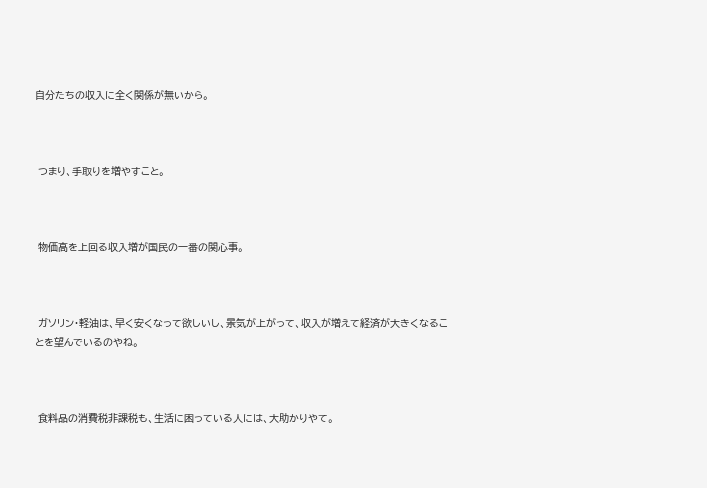自分たちの収入に全く関係が無いから。



 つまり、手取りを増やすこと。



 物価高を上回る収入増が国民の一番の関心事。



 ガソリン・軽油は、早く安くなって欲しいし、景気が上がって、収入が増えて経済が大きくなることを望んでいるのやね。



 食料品の消費税非課税も、生活に困っている人には、大助かりやて。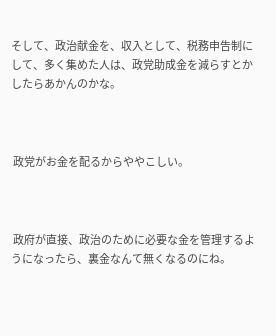そして、政治献金を、収入として、税務申告制にして、多く集めた人は、政党助成金を減らすとかしたらあかんのかな。



 政党がお金を配るからややこしい。



 政府が直接、政治のために必要な金を管理するようになったら、裏金なんて無くなるのにね。